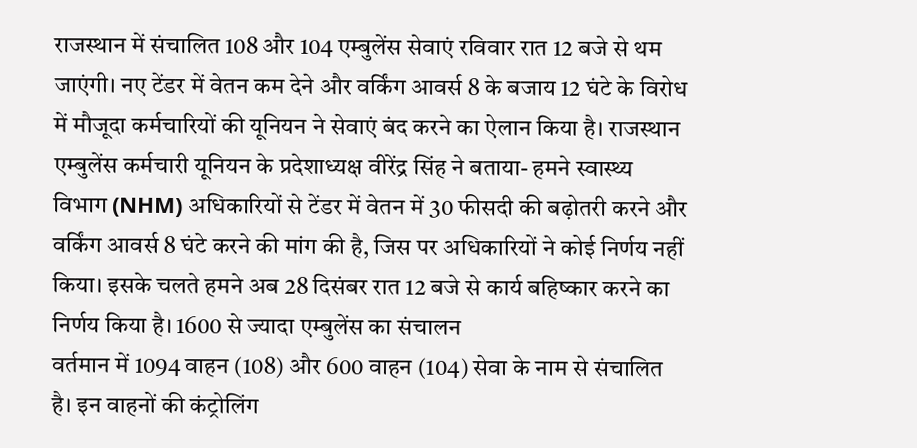राजस्थान में संचालित 108 और 104 एम्बुलेंस सेवाएं रविवार रात 12 बजे से थम जाएंगी। नए टेंडर में वेतन कम देने और वर्किंग आवर्स 8 के बजाय 12 घंटे के विरोध में मौजूदा कर्मचारियों की यूनियन ने सेवाएं बंद करने का ऐलान किया है। राजस्थान एम्बुलेंस कर्मचारी यूनियन के प्रदेशाध्यक्ष वीरेंद्र सिंह ने बताया- हमने स्वास्थ्य विभाग (NHM) अधिकारियों से टेंडर में वेतन में 30 फीसदी की बढ़ोतरी करने और वर्किंग आवर्स 8 घंटे करने की मांग की है, जिस पर अधिकारियों ने कोई निर्णय नहीं किया। इसके चलते हमने अब 28 दिसंबर रात 12 बजे से कार्य बहिष्कार करने का निर्णय किया है। 1600 से ज्यादा एम्बुलेंस का संचालन
वर्तमान में 1094 वाहन (108) और 600 वाहन (104) सेवा के नाम से संचालित है। इन वाहनों की कंट्रोलिंग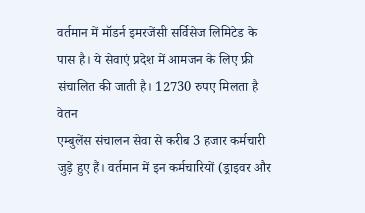वर्तमान में मॉडर्न इमरजेंसी सर्विसेज लिमिटेड के पास है। ये सेवाएं प्रदेश में आमजन के लिए फ्री संचालित की जाती है। 12730 रुपए मिलता है वेतन
एम्बुलेंस संचालन सेवा से करीब 3 हजार कर्मचारी जुड़े हुए हैं। वर्तमान में इन कर्मचारियों (ड्राइवर और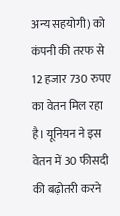अन्य सहयोगी) को कंपनी की तरफ से 12 हजार 730 रुपए का वेतन मिल रहा है। यूनियन ने इस वेतन में 30 फीसदी की बढ़ोतरी करने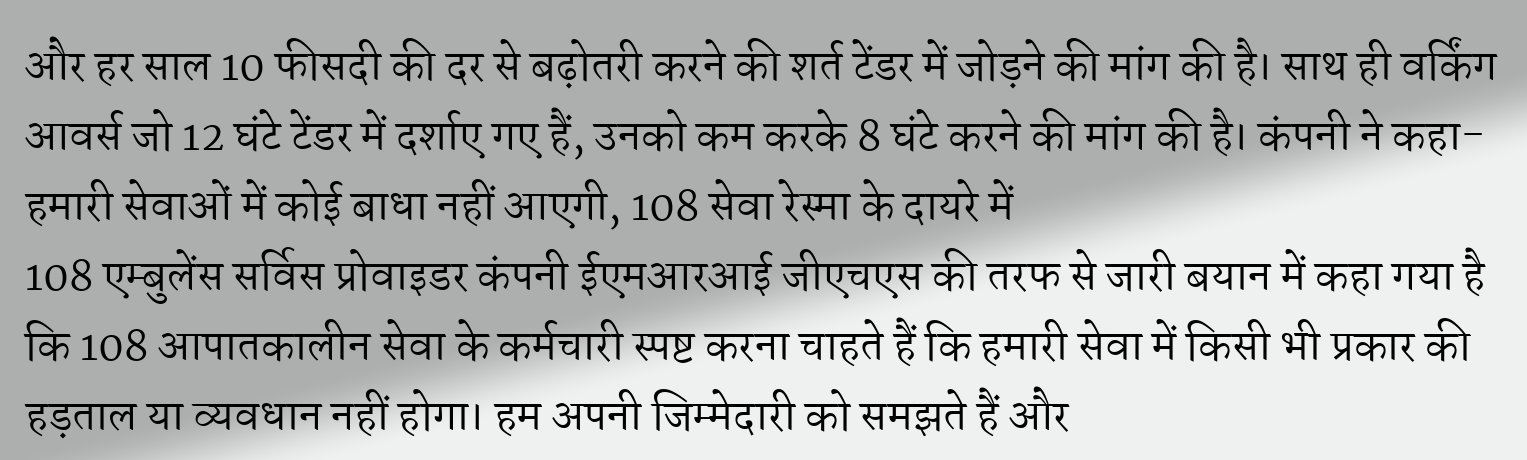और हर साल 10 फीसदी की दर से बढ़ोतरी करने की शर्त टेंडर में जोड़ने की मांग की है। साथ ही वर्किंग आवर्स जो 12 घंटे टेंडर में दर्शाए गए हैं, उनको कम करके 8 घंटे करने की मांग की है। कंपनी ने कहा- हमारी सेवाओं में कोई बाधा नहीं आएगी, 108 सेवा रेस्मा के दायरे में
108 एम्बुलेंस सर्विस प्रोवाइडर कंपनी ईएमआरआई जीएचएस की तरफ से जारी बयान में कहा गया है कि 108 आपातकालीन सेवा के कर्मचारी स्पष्ट करना चाहते हैं कि हमारी सेवा में किसी भी प्रकार की हड़ताल या व्यवधान नहीं होगा। हम अपनी जिम्मेदारी को समझते हैं और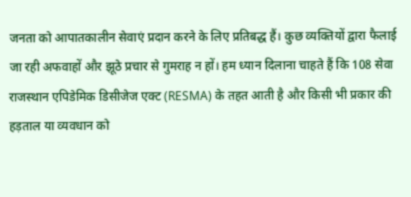जनता को आपातकालीन सेवाएं प्रदान करने के लिए प्रतिबद्ध हैं। कुछ व्यक्तियों द्वारा फैलाई जा रही अफवाहों और झूठे प्रचार से गुमराह न हों। हम ध्यान दिलाना चाहते हैं कि 108 सेवा राजस्थान एपिडेमिक डिसीजेज एक्ट (RESMA) के तहत आती है और किसी भी प्रकार की हड़ताल या व्यवधान को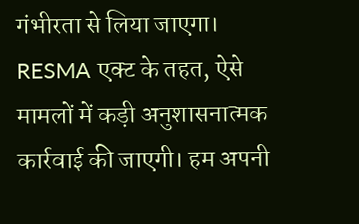गंभीरता से लिया जाएगा। RESMA एक्ट के तहत, ऐसे मामलों में कड़ी अनुशासनात्मक कार्रवाई की जाएगी। हम अपनी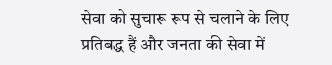सेवा को सुचारू रूप से चलाने के लिए प्रतिबद्ध हैं और जनता की सेवा में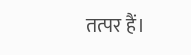तत्पर हैं।